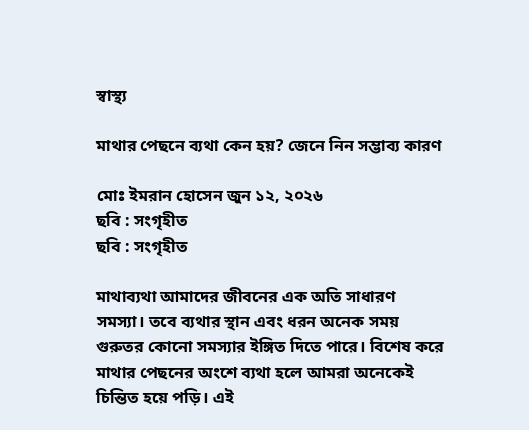স্বাস্থ্য

মাথার পেছনে ব্যথা কেন হয়? জেনে নিন সম্ভাব্য কারণ

মোঃ ইমরান হোসেন জুন ১২, ২০২৬
ছবি : সংগৃহীত
ছবি : সংগৃহীত

মাথাব্যথা আমাদের জীবনের এক অতি সাধারণ সমস্যা। তবে ব্যথার স্থান এবং ধরন অনেক সময় গুরুতর কোনো সমস্যার ইঙ্গিত দিতে পারে। বিশেষ করে মাথার পেছনের অংশে ব্যথা হলে আমরা অনেকেই চিন্তিত হয়ে পড়ি। এই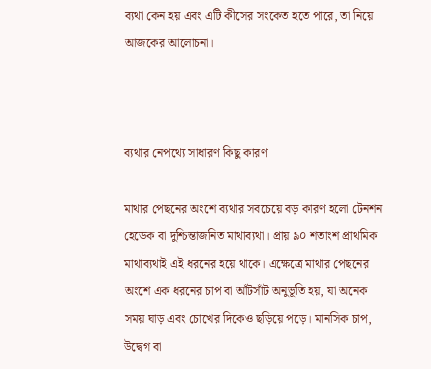ব্যথা কেন হয় এবং এটি কীসের সংকেত হতে পারে, তা নিয়ে আজকের আলোচনা।



ব্যথার নেপথ্যে সাধারণ কিছু কারণ

মাথার পেছনের অংশে ব্যথার সবচেয়ে বড় কারণ হলো টেনশন হেডেক বা দুশ্চিন্তাজনিত মাথাব্যথা। প্রায় ৯০ শতাংশ প্রাথমিক মাথাব্যথাই এই ধরনের হয়ে থাকে। এক্ষেত্রে মাথার পেছনের অংশে এক ধরনের চাপ বা আঁটসাঁট অনুভূতি হয়, যা অনেক সময় ঘাড় এবং চোখের দিকেও ছড়িয়ে পড়ে। মানসিক চাপ, উদ্বেগ বা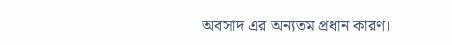অবসাদ এর অন্যতম প্রধান কারণ।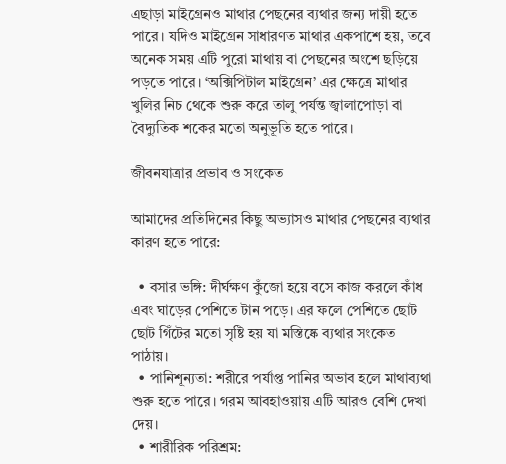এছাড়া মাইগ্রেনও মাথার পেছনের ব্যথার জন্য দায়ী হতে পারে। যদিও মাইগ্রেন সাধারণত মাথার একপাশে হয়, তবে অনেক সময় এটি পুরো মাথায় বা পেছনের অংশে ছড়িয়ে পড়তে পারে। ‘অক্সিপিটাল মাইগ্রেন’ এর ক্ষেত্রে মাথার খুলির নিচ থেকে শুরু করে তালু পর্যন্ত জ্বালাপোড়া বা বৈদ্যুতিক শকের মতো অনুভূতি হতে পারে।

জীবনযাত্রার প্রভাব ও সংকেত

আমাদের প্রতিদিনের কিছু অভ্যাসও মাথার পেছনের ব্যথার কারণ হতে পারে:

  • বসার ভঙ্গি: দীর্ঘক্ষণ কুঁজো হয়ে বসে কাজ করলে কাঁধ এবং ঘাড়ের পেশিতে টান পড়ে। এর ফলে পেশিতে ছোট ছোট গিঁটের মতো সৃষ্টি হয় যা মস্তিষ্কে ব্যথার সংকেত পাঠায়।
  • পানিশূন্যতা: শরীরে পর্যাপ্ত পানির অভাব হলে মাথাব্যথা শুরু হতে পারে। গরম আবহাওয়ায় এটি আরও বেশি দেখা দেয়।
  • শারীরিক পরিশ্রম: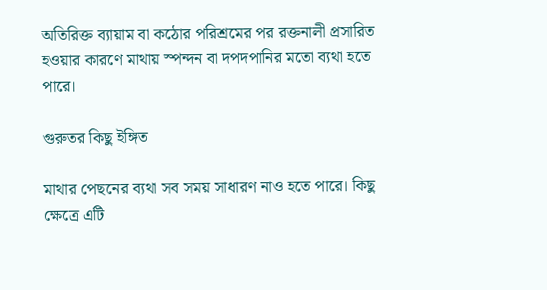অতিরিক্ত ব্যায়াম বা কঠোর পরিশ্রমের পর রক্তনালী প্রসারিত হওয়ার কারণে মাথায় স্পন্দন বা দপদপানির মতো ব্যথা হতে পারে।

গুরুতর কিছু ইঙ্গিত

মাথার পেছনের ব্যথা সব সময় সাধারণ নাও হতে পারে। কিছু ক্ষেত্রে এটি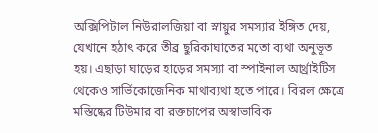অক্সিপিটাল নিউরালজিয়া বা স্নায়ুর সমস্যার ইঙ্গিত দেয়, যেখানে হঠাৎ করে তীব্র ছুরিকাঘাতের মতো ব্যথা অনুভূত হয়। এছাড়া ঘাড়ের হাড়ের সমস্যা বা স্পাইনাল আর্থ্রাইটিস থেকেও সার্ভিকোজেনিক মাথাব্যথা হতে পারে। বিরল ক্ষেত্রে মস্তিষ্কের টিউমার বা রক্তচাপের অস্বাভাবিক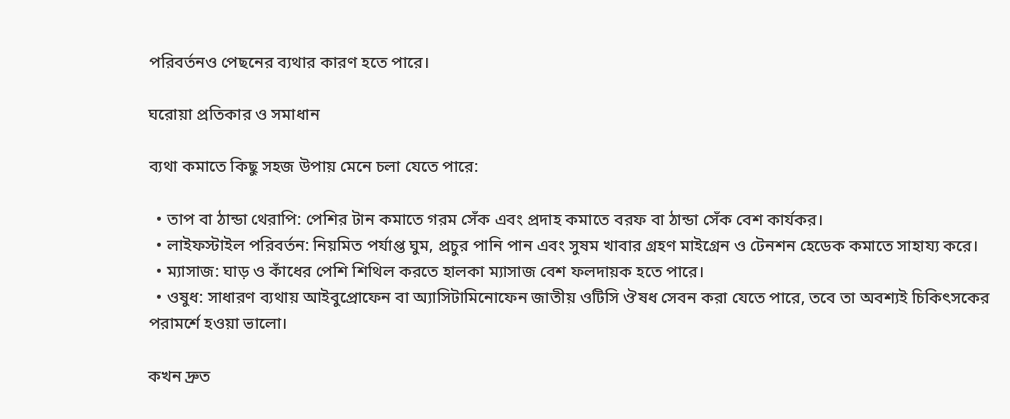পরিবর্তনও পেছনের ব্যথার কারণ হতে পারে।

ঘরোয়া প্রতিকার ও সমাধান

ব্যথা কমাতে কিছু সহজ উপায় মেনে চলা যেতে পারে:

  • তাপ বা ঠান্ডা থেরাপি: পেশির টান কমাতে গরম সেঁক এবং প্রদাহ কমাতে বরফ বা ঠান্ডা সেঁক বেশ কার্যকর।
  • লাইফস্টাইল পরিবর্তন: নিয়মিত পর্যাপ্ত ঘুম, প্রচুর পানি পান এবং সুষম খাবার গ্রহণ মাইগ্রেন ও টেনশন হেডেক কমাতে সাহায্য করে।
  • ম্যাসাজ: ঘাড় ও কাঁধের পেশি শিথিল করতে হালকা ম্যাসাজ বেশ ফলদায়ক হতে পারে।
  • ওষুধ: সাধারণ ব্যথায় আইবুপ্রোফেন বা অ্যাসিটামিনোফেন জাতীয় ওটিসি ঔষধ সেবন করা যেতে পারে, তবে তা অবশ্যই চিকিৎসকের পরামর্শে হওয়া ভালো।

কখন দ্রুত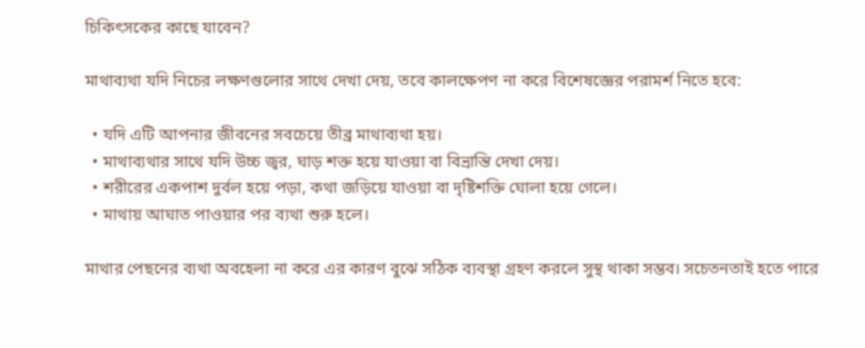চিকিৎসকের কাছে যাবেন?

মাথাব্যথা যদি নিচের লক্ষণগুলোর সাথে দেখা দেয়, তবে কালক্ষেপণ না করে বিশেষজ্ঞের পরামর্শ নিতে হবে:

  • যদি এটি আপনার জীবনের সবচেয়ে তীব্র মাথাব্যথা হয়।
  • মাথাব্যথার সাথে যদি উচ্চ জ্বর, ঘাড় শক্ত হয়ে যাওয়া বা বিভ্রান্তি দেখা দেয়।
  • শরীরের একপাশ দুর্বল হয়ে পড়া, কথা জড়িয়ে যাওয়া বা দৃষ্টিশক্তি ঘোলা হয়ে গেলে।
  • মাথায় আঘাত পাওয়ার পর ব্যথা শুরু হলে।

মাথার পেছনের ব্যথা অবহেলা না করে এর কারণ বুঝে সঠিক ব্যবস্থা গ্রহণ করলে সুস্থ থাকা সম্ভব। সচেতনতাই হতে পারে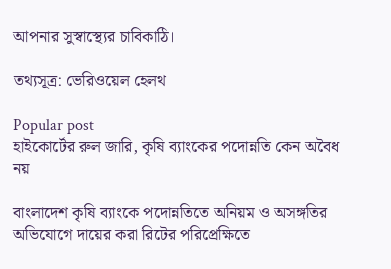আপনার সুস্বাস্থ্যের চাবিকাঠি।

তথ্যসূত্র: ভেরিওয়েল হেলথ

Popular post
হাইকোর্টের রুল জারি, কৃষি ব্যাংকের পদোন্নতি কেন অবৈধ নয়

বাংলাদেশ কৃষি ব্যাংকে পদোন্নতিতে অনিয়ম ও অসঙ্গতির অভিযোগে দায়ের করা রিটের পরিপ্রেক্ষিতে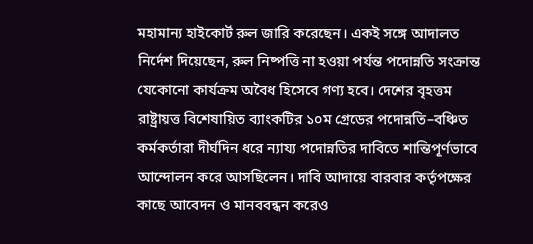মহামান্য হাইকোর্ট রুল জারি করেছেন। একই সঙ্গে আদালত নির্দেশ দিয়েছেন, রুল নিষ্পত্তি না হওয়া পর্যন্ত পদোন্নতি সংক্রান্ত যেকোনো কার্যক্রম অবৈধ হিসেবে গণ্য হবে। দেশের বৃহত্তম রাষ্ট্রায়ত্ত বিশেষায়িত ব্যাংকটির ১০ম গ্রেডের পদোন্নতি–বঞ্চিত কর্মকর্তারা দীর্ঘদিন ধরে ন্যায্য পদোন্নতির দাবিতে শান্তিপূর্ণভাবে আন্দোলন করে আসছিলেন। দাবি আদায়ে বারবার কর্তৃপক্ষের কাছে আবেদন ও মানববন্ধন করেও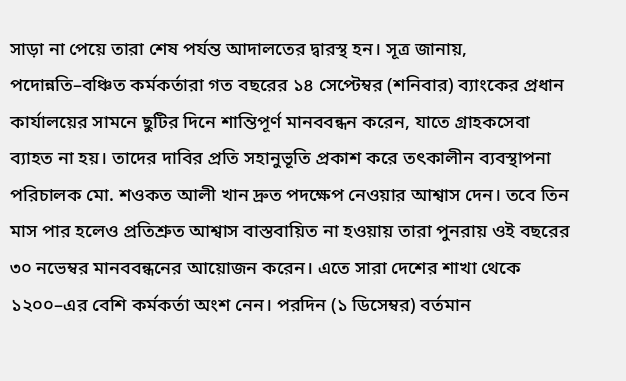সাড়া না পেয়ে তারা শেষ পর্যন্ত আদালতের দ্বারস্থ হন। সূত্র জানায়, পদোন্নতি–বঞ্চিত কর্মকর্তারা গত বছরের ১৪ সেপ্টেম্বর (শনিবার) ব্যাংকের প্রধান কার্যালয়ের সামনে ছুটির দিনে শান্তিপূর্ণ মানববন্ধন করেন, যাতে গ্রাহকসেবা ব্যাহত না হয়। তাদের দাবির প্রতি সহানুভূতি প্রকাশ করে তৎকালীন ব্যবস্থাপনা পরিচালক মো. শওকত আলী খান দ্রুত পদক্ষেপ নেওয়ার আশ্বাস দেন। তবে তিন মাস পার হলেও প্রতিশ্রুত আশ্বাস বাস্তবায়িত না হওয়ায় তারা পুনরায় ওই বছরের ৩০ নভেম্বর মানববন্ধনের আয়োজন করেন। এতে সারা দেশের শাখা থেকে ১২০০–এর বেশি কর্মকর্তা অংশ নেন। পরদিন (১ ডিসেম্বর) বর্তমান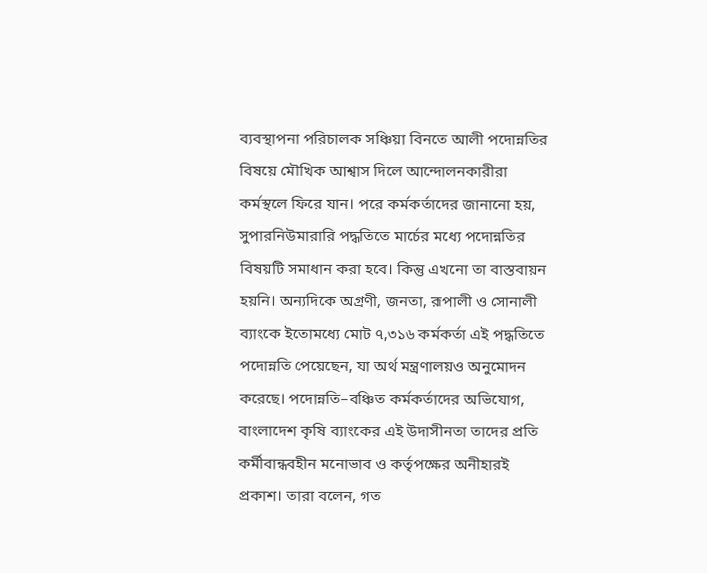ব্যবস্থাপনা পরিচালক সঞ্চিয়া বিনতে আলী পদোন্নতির বিষয়ে মৌখিক আশ্বাস দিলে আন্দোলনকারীরা কর্মস্থলে ফিরে যান। পরে কর্মকর্তাদের জানানো হয়, সুপারনিউমারারি পদ্ধতিতে মার্চের মধ্যে পদোন্নতির বিষয়টি সমাধান করা হবে। কিন্তু এখনো তা বাস্তবায়ন হয়নি। অন্যদিকে অগ্রণী, জনতা, রূপালী ও সোনালী ব্যাংকে ইতোমধ্যে মোট ৭,৩১৬ কর্মকর্তা এই পদ্ধতিতে পদোন্নতি পেয়েছেন, যা অর্থ মন্ত্রণালয়ও অনুমোদন করেছে। পদোন্নতি–বঞ্চিত কর্মকর্তাদের অভিযোগ, বাংলাদেশ কৃষি ব্যাংকের এই উদাসীনতা তাদের প্রতি কর্মীবান্ধবহীন মনোভাব ও কর্তৃপক্ষের অনীহারই প্রকাশ। তারা বলেন, গত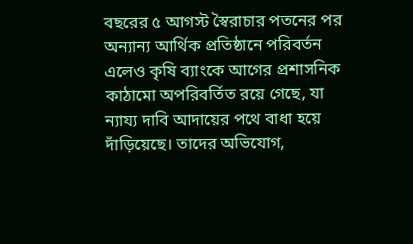বছরের ৫ আগস্ট স্বৈরাচার পতনের পর অন্যান্য আর্থিক প্রতিষ্ঠানে পরিবর্তন এলেও কৃষি ব্যাংকে আগের প্রশাসনিক কাঠামো অপরিবর্তিত রয়ে গেছে, যা ন্যায্য দাবি আদায়ের পথে বাধা হয়ে দাঁড়িয়েছে। তাদের অভিযোগ,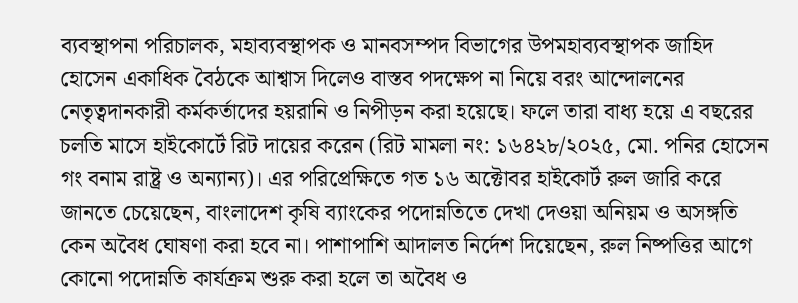ব্যবস্থাপনা পরিচালক, মহাব্যবস্থাপক ও মানবসম্পদ বিভাগের উপমহাব্যবস্থাপক জাহিদ হোসেন একাধিক বৈঠকে আশ্বাস দিলেও বাস্তব পদক্ষেপ না নিয়ে বরং আন্দোলনের নেতৃত্বদানকারী কর্মকর্তাদের হয়রানি ও নিপীড়ন করা হয়েছে। ফলে তারা বাধ্য হয়ে এ বছরের চলতি মাসে হাইকোর্টে রিট দায়ের করেন (রিট মামলা নং: ১৬৪২৮/২০২৫, মো. পনির হোসেন গং বনাম রাষ্ট্র ও অন্যান্য)। এর পরিপ্রেক্ষিতে গত ১৬ অক্টোবর হাইকোর্ট রুল জারি করে জানতে চেয়েছেন, বাংলাদেশ কৃষি ব্যাংকের পদোন্নতিতে দেখা দেওয়া অনিয়ম ও অসঙ্গতি কেন অবৈধ ঘোষণা করা হবে না। পাশাপাশি আদালত নির্দেশ দিয়েছেন, রুল নিষ্পত্তির আগে কোনো পদোন্নতি কার্যক্রম শুরু করা হলে তা অবৈধ ও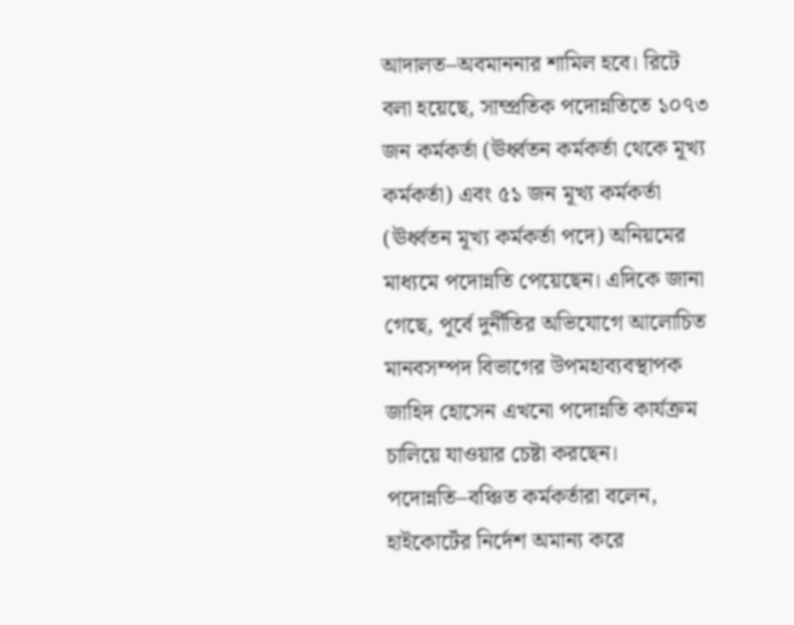আদালত–অবমাননার শামিল হবে। রিটে বলা হয়েছে, সাম্প্রতিক পদোন্নতিতে ১০৭৩ জন কর্মকর্তা (ঊর্ধ্বতন কর্মকর্তা থেকে মূখ্য কর্মকর্তা) এবং ৫১ জন মূখ্য কর্মকর্তা (ঊর্ধ্বতন মূখ্য কর্মকর্তা পদে) অনিয়মের মাধ্যমে পদোন্নতি পেয়েছেন। এদিকে জানা গেছে, পূর্বে দুর্নীতির অভিযোগে আলোচিত মানবসম্পদ বিভাগের উপমহাব্যবস্থাপক জাহিদ হোসেন এখনো পদোন্নতি কার্যক্রম চালিয়ে যাওয়ার চেষ্টা করছেন। পদোন্নতি–বঞ্চিত কর্মকর্তারা বলেন, হাইকোর্টের নির্দেশ অমান্য করে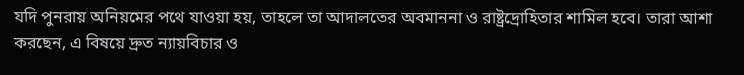যদি পুনরায় অনিয়মের পথে যাওয়া হয়, তাহলে তা আদালতের অবমাননা ও রাষ্ট্রদ্রোহিতার শামিল হবে। তারা আশা করছেন, এ বিষয়ে দ্রুত ন্যায়বিচার ও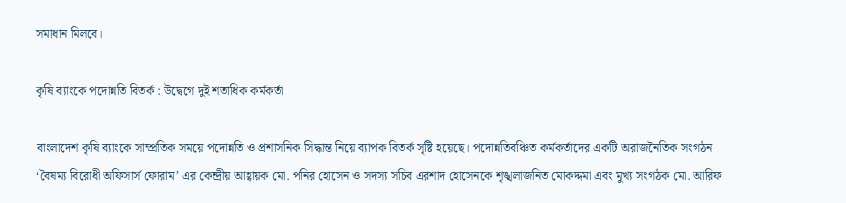সমাধান মিলবে।

কৃষি ব্যাংকে পদোন্নতি বিতর্ক : উদ্বেগে দুই শতাধিক কর্মকর্তা

বাংলাদেশ কৃষি ব্যাংকে সাম্প্রতিক সময়ে পদোন্নতি ও প্রশাসনিক সিদ্ধান্ত নিয়ে ব্যাপক বিতর্ক সৃষ্টি হয়েছে। পদোন্নতিবঞ্চিত কর্মকর্তাদের একটি অরাজনৈতিক সংগঠন ‘বৈষম্য বিরোধী অফিসার্স ফোরাম’ এর কেন্দ্রীয় আহ্বায়ক মো. পনির হোসেন ও সদস্য সচিব এরশাদ হোসেনকে শৃঙ্খলাজনিত মোকদ্দমা এবং মুখ্য সংগঠক মো. আরিফ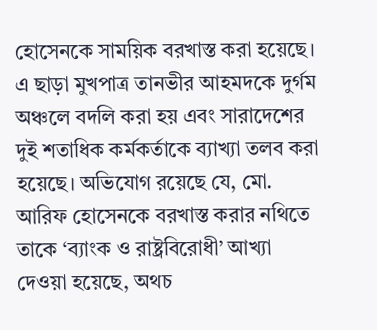হোসেনকে সাময়িক বরখাস্ত করা হয়েছে। এ ছাড়া মুখপাত্র তানভীর আহমদকে দুর্গম অঞ্চলে বদলি করা হয় এবং সারাদেশের দুই শতাধিক কর্মকর্তাকে ব্যাখ্যা তলব করা হয়েছে। অভিযোগ রয়েছে যে, মো. আরিফ হোসেনকে বরখাস্ত করার নথিতে তাকে ‘ব্যাংক ও রাষ্ট্রবিরোধী’ আখ্যা দেওয়া হয়েছে, অথচ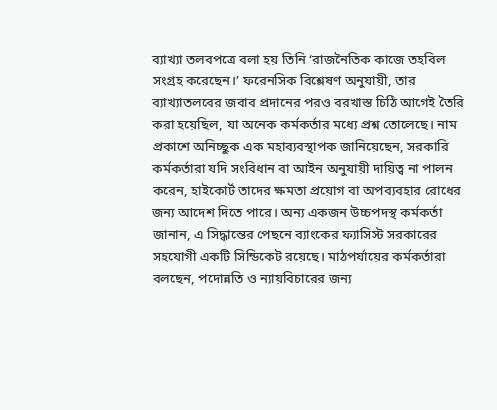ব্যাখ্যা তলবপত্রে বলা হয় তিনি ‘রাজনৈতিক কাজে তহবিল সংগ্রহ করেছেন।’ ফরেনসিক বিশ্লেষণ অনুযায়ী, তার ব্যাখ্যাতলবের জবাব প্রদানের পরও বরখাস্ত চিঠি আগেই তৈরি করা হয়েছিল, যা অনেক কর্মকর্তার মধ্যে প্রশ্ন তোলেছে। নাম প্রকাশে অনিচ্ছুক এক মহাব্যবস্থাপক জানিয়েছেন, সরকারি কর্মকর্তারা যদি সংবিধান বা আইন অনুযায়ী দায়িত্ব না পালন করেন, হাইকোর্ট তাদের ক্ষমতা প্রয়োগ বা অপব্যবহার রোধের জন্য আদেশ দিতে পারে। অন্য একজন উচ্চপদস্থ কর্মকর্তা জানান, এ সিদ্ধান্তের পেছনে ব্যাংকের ফ্যাসিস্ট সরকারের সহযোগী একটি সিন্ডিকেট রয়েছে। মাঠপর্যায়ের কর্মকর্তারা বলছেন, পদোন্নতি ও ন্যায়বিচারের জন্য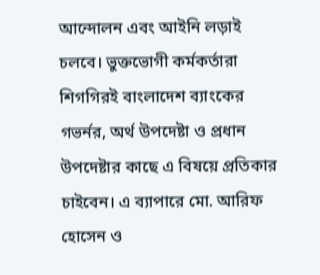আন্দোলন এবং আইনি লড়াই চলবে। ভুক্তভোগী কর্মকর্তারা শিগগিরই বাংলাদেশ ব্যাংকের গভর্নর, অর্থ উপদেষ্টা ও প্রধান উপদেষ্টার কাছে এ বিষয়ে প্রতিকার চাইবেন। এ ব্যাপারে মো. আরিফ হোসেন ও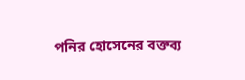পনির হোসেনের বক্তব্য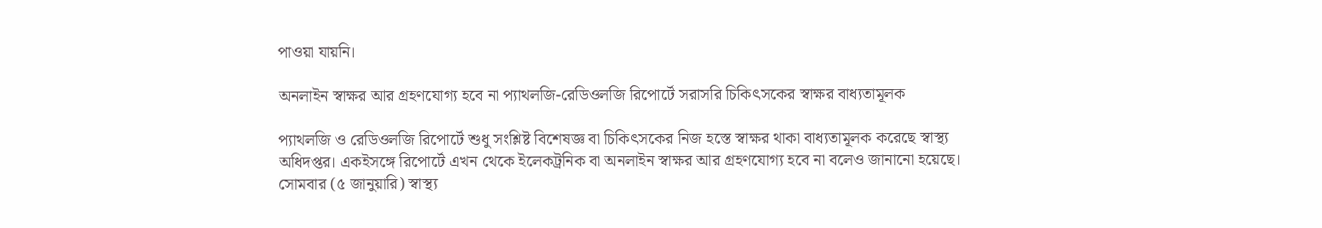পাওয়া যায়নি।

অনলাইন স্বাক্ষর আর গ্রহণযোগ্য হবে না প্যাথলজি-রেডিওলজি রিপোর্টে সরাসরি চিকিৎসকের স্বাক্ষর বাধ্যতামূলক

প্যাথলজি ও রেডিওলজি রিপোর্টে শুধু সংশ্লিষ্ট বিশেষজ্ঞ বা চিকিৎসকের নিজ হস্তে স্বাক্ষর থাকা বাধ্যতামূলক করেছে স্বাস্থ্য অধিদপ্তর। একইসঙ্গে রিপোর্টে এখন থেকে ইলেকট্রনিক বা অনলাইন স্বাক্ষর আর গ্রহণযোগ্য হবে না বলেও জানানো হয়েছে। সোমবার (৫ জানুয়ারি) স্বাস্থ্য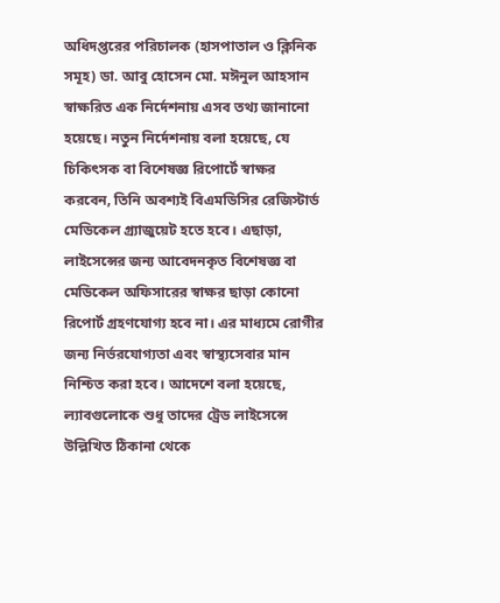অধিদপ্তরের পরিচালক (হাসপাতাল ও ক্লিনিক সমূহ) ডা. আবু হোসেন মো. মঈনুল আহসান স্বাক্ষরিত এক নির্দেশনায় এসব তথ্য জানানো হয়েছে। নতুন নির্দেশনায় বলা হয়েছে, যে চিকিৎসক বা বিশেষজ্ঞ রিপোর্টে স্বাক্ষর করবেন, তিনি অবশ্যই বিএমডিসির রেজিস্টার্ড মেডিকেল গ্র্যাজুয়েট হতে হবে। এছাড়া, লাইসেন্সের জন্য আবেদনকৃত বিশেষজ্ঞ বা মেডিকেল অফিসারের স্বাক্ষর ছাড়া কোনো রিপোর্ট গ্রহণযোগ্য হবে না। এর মাধ্যমে রোগীর জন্য নির্ভরযোগ্যতা এবং স্বাস্থ্যসেবার মান নিশ্চিত করা হবে। আদেশে বলা হয়েছে, ল্যাবগুলোকে শুধু তাদের ট্রেড লাইসেন্সে উল্লিখিত ঠিকানা থেকে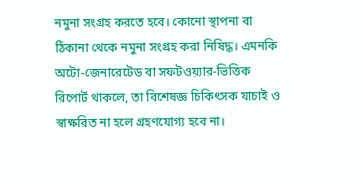নমুনা সংগ্রহ করতে হবে। কোনো স্থাপনা বা ঠিকানা থেকে নমুনা সংগ্রহ করা নিষিদ্ধ। এমনকি অটো-জেনারেটেড বা সফটওয়্যার-ভিত্তিক রিপোর্ট থাকলে, তা বিশেষজ্ঞ চিকিৎসক যাচাই ও স্বাক্ষরিত না হলে গ্রহণযোগ্য হবে না।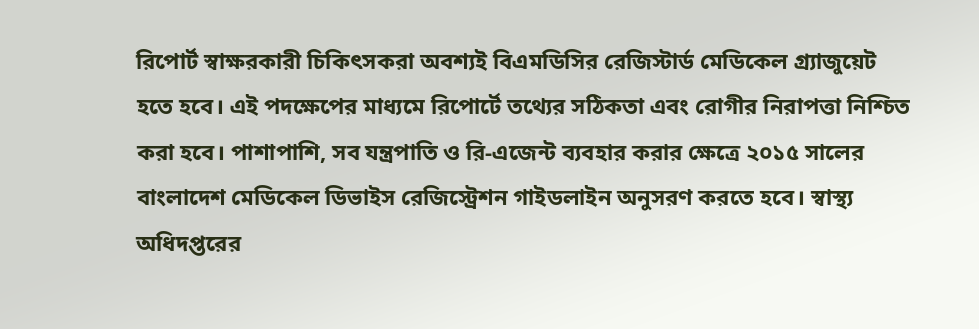রিপোর্ট স্বাক্ষরকারী চিকিৎসকরা অবশ্যই বিএমডিসির রেজিস্টার্ড মেডিকেল গ্র্যাজুয়েট হতে হবে। এই পদক্ষেপের মাধ্যমে রিপোর্টে তথ্যের সঠিকতা এবং রোগীর নিরাপত্তা নিশ্চিত করা হবে। পাশাপাশি, সব যন্ত্রপাতি ও রি-এজেন্ট ব্যবহার করার ক্ষেত্রে ২০১৫ সালের বাংলাদেশ মেডিকেল ডিভাইস রেজিস্ট্রেশন গাইডলাইন অনুসরণ করতে হবে। স্বাস্থ্য অধিদপ্তরের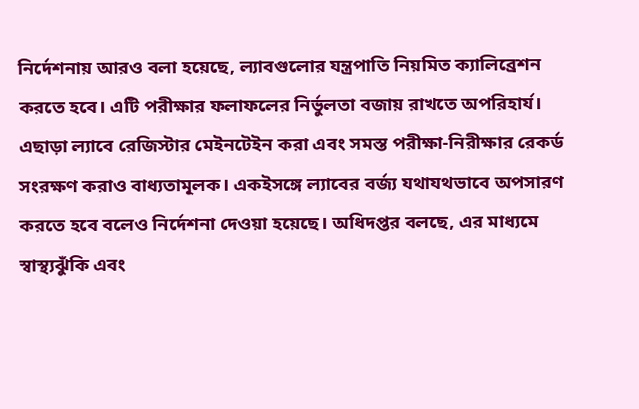নির্দেশনায় আরও বলা হয়েছে, ল্যাবগুলোর যন্ত্রপাতি নিয়মিত ক্যালিব্রেশন করতে হবে। এটি পরীক্ষার ফলাফলের নির্ভুলতা বজায় রাখতে অপরিহার্য। এছাড়া ল্যাবে রেজিস্টার মেইনটেইন করা এবং সমস্ত পরীক্ষা-নিরীক্ষার রেকর্ড সংরক্ষণ করাও বাধ্যতামূলক। একইসঙ্গে ল্যাবের বর্জ্য যথাযথভাবে অপসারণ করতে হবে বলেও নির্দেশনা দেওয়া হয়েছে। অধিদপ্তর বলছে, এর মাধ্যমে স্বাস্থ্যঝুঁকি এবং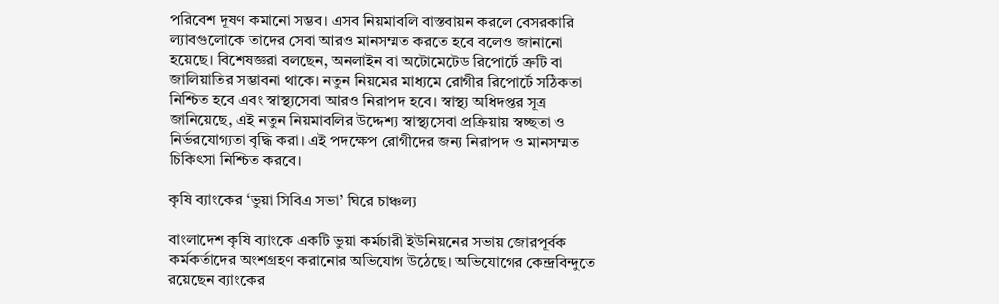পরিবেশ দূষণ কমানো সম্ভব। এসব নিয়মাবলি বাস্তবায়ন করলে বেসরকারি ল্যাবগুলোকে তাদের সেবা আরও মানসম্মত করতে হবে বলেও জানানো হয়েছে। বিশেষজ্ঞরা বলছেন, অনলাইন বা অটোমেটেড রিপোর্টে ত্রুটি বা জালিয়াতির সম্ভাবনা থাকে। নতুন নিয়মের মাধ্যমে রোগীর রিপোর্টে সঠিকতা নিশ্চিত হবে এবং স্বাস্থ্যসেবা আরও নিরাপদ হবে। স্বাস্থ্য অধিদপ্তর সূত্র জানিয়েছে, এই নতুন নিয়মাবলির উদ্দেশ্য স্বাস্থ্যসেবা প্রক্রিয়ায় স্বচ্ছতা ও নির্ভরযোগ্যতা বৃদ্ধি করা। এই পদক্ষেপ রোগীদের জন্য নিরাপদ ও মানসম্মত চিকিৎসা নিশ্চিত করবে।

কৃষি ব্যাংকের ‘ভুয়া সিবিএ সভা’ ঘিরে চাঞ্চল্য

বাংলাদেশ কৃষি ব্যাংকে একটি ভুয়া কর্মচারী ইউনিয়নের সভায় জোরপূর্বক কর্মকর্তাদের অংশগ্রহণ করানোর অভিযোগ উঠেছে। অভিযোগের কেন্দ্রবিন্দুতে রয়েছেন ব্যাংকের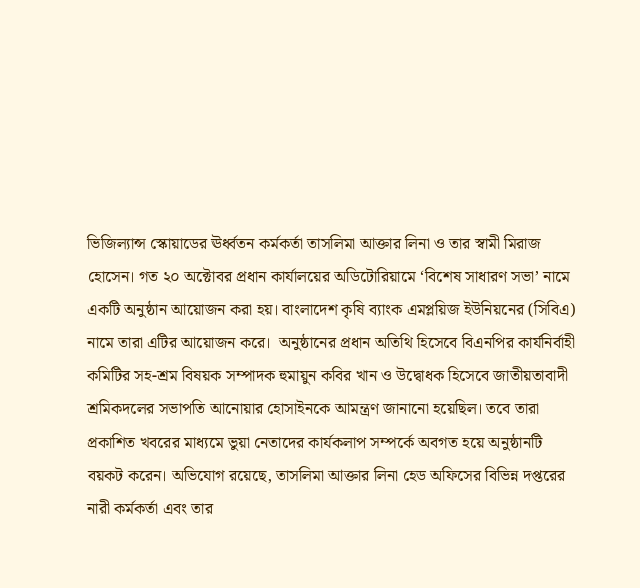ভিজিল্যান্স স্কোয়াডের ঊর্ধ্বতন কর্মকর্তা তাসলিমা আক্তার লিনা ও তার স্বামী মিরাজ হোসেন। গত ২০ অক্টোবর প্রধান কার্যালয়ের অডিটোরিয়ামে ‘বিশেষ সাধারণ সভা’ নামে একটি অনুষ্ঠান আয়োজন করা হয়। বাংলাদেশ কৃষি ব্যাংক এমপ্লয়িজ ইউনিয়নের (সিবিএ) নামে তারা এটির আয়োজন করে।  অনুষ্ঠানের প্রধান অতিথি হিসেবে বিএনপির কার্যনির্বাহী কমিটির সহ-শ্রম বিষয়ক সম্পাদক হুমায়ুন কবির খান ও উদ্বোধক হিসেবে জাতীয়তাবাদী শ্রমিকদলের সভাপতি আনোয়ার হোসাইনকে আমন্ত্রণ জানানো হয়েছিল। তবে তারা প্রকাশিত খবরের মাধ্যমে ভুয়া নেতাদের কার্যকলাপ সম্পর্কে অবগত হয়ে অনুষ্ঠানটি বয়কট করেন। অভিযোগ রয়েছে, তাসলিমা আক্তার লিনা হেড অফিসের বিভিন্ন দপ্তরের নারী কর্মকর্তা এবং তার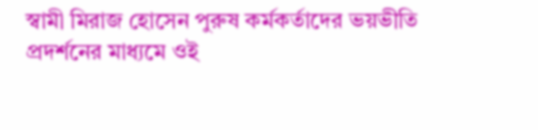স্বামী মিরাজ হোসেন পুরুষ কর্মকর্তাদের ভয়ভীতি প্রদর্শনের মাধ্যমে ওই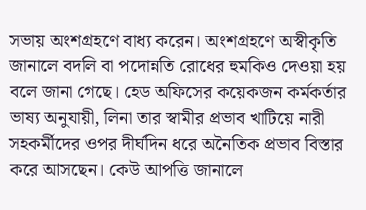সভায় অংশগ্রহণে বাধ্য করেন। অংশগ্রহণে অস্বীকৃতি জানালে বদলি বা পদোন্নতি রোধের হুমকিও দেওয়া হয় বলে জানা গেছে। হেড অফিসের কয়েকজন কর্মকর্তার ভাষ্য অনুযায়ী, লিনা তার স্বামীর প্রভাব খাটিয়ে নারী সহকর্মীদের ওপর দীর্ঘদিন ধরে অনৈতিক প্রভাব বিস্তার করে আসছেন। কেউ আপত্তি জানালে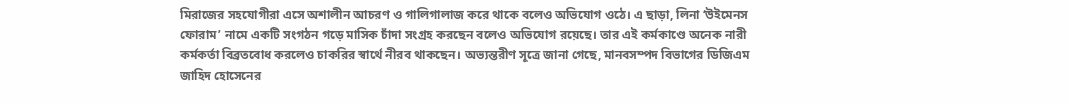মিরাজের সহযোগীরা এসে অশালীন আচরণ ও গালিগালাজ করে থাকে বলেও অভিযোগ ওঠে। এ ছাড়া, লিনা ‘উইমেনস ফোরাম’ নামে একটি সংগঠন গড়ে মাসিক চাঁদা সংগ্রহ করছেন বলেও অভিযোগ রয়েছে। তার এই কর্মকাণ্ডে অনেক নারী কর্মকর্তা বিব্রতবোধ করলেও চাকরির স্বার্থে নীরব থাকছেন। অভ্যন্তরীণ সূত্রে জানা গেছে, মানবসম্পদ বিভাগের ডিজিএম জাহিদ হোসেনের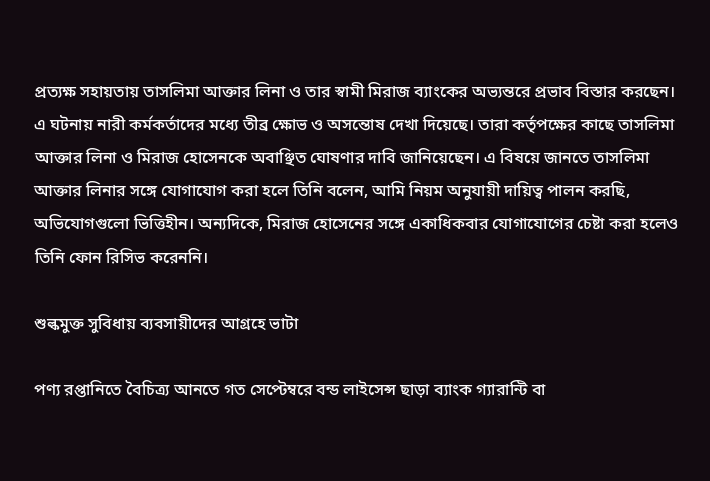প্রত্যক্ষ সহায়তায় তাসলিমা আক্তার লিনা ও তার স্বামী মিরাজ ব্যাংকের অভ্যন্তরে প্রভাব বিস্তার করছেন। এ ঘটনায় নারী কর্মকর্তাদের মধ্যে তীব্র ক্ষোভ ও অসন্তোষ দেখা দিয়েছে। তারা কর্তৃপক্ষের কাছে তাসলিমা আক্তার লিনা ও মিরাজ হোসেনকে অবাঞ্ছিত ঘোষণার দাবি জানিয়েছেন। এ বিষয়ে জানতে তাসলিমা আক্তার লিনার সঙ্গে যোগাযোগ করা হলে তিনি বলেন, আমি নিয়ম অনুযায়ী দায়িত্ব পালন করছি, অভিযোগগুলো ভিত্তিহীন। অন্যদিকে, মিরাজ হোসেনের সঙ্গে একাধিকবার যোগাযোগের চেষ্টা করা হলেও তিনি ফোন রিসিভ করেননি।

শুল্কমুক্ত সুবিধায় ব্যবসায়ীদের আগ্রহে ভাটা

পণ্য রপ্তানিতে বৈচিত্র্য আনতে গত সেপ্টেম্বরে বন্ড লাইসেন্স ছাড়া ব্যাংক গ্যারান্টি বা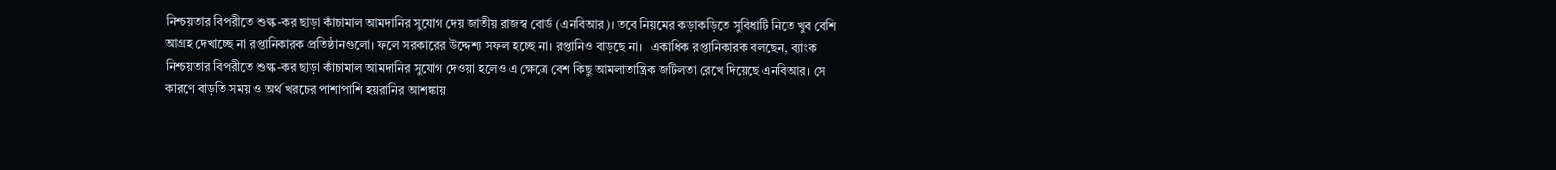নিশ্চয়তার বিপরীতে শুল্ক-কর ছাড়া কাঁচামাল আমদানির সুযোগ দেয় জাতীয় রাজস্ব বোর্ড (এনবিআর)। তবে নিয়মের কড়াকড়িতে সুবিধাটি নিতে খুব বেশি আগ্রহ দেখাচ্ছে না রপ্তানিকারক প্রতিষ্ঠানগুলো। ফলে সরকারের উদ্দেশ্য সফল হচ্ছে না। রপ্তানিও বাড়ছে না।   একাধিক রপ্তানিকারক বলছেন, ব্যাংক নিশ্চয়তার বিপরীতে শুল্ক-কর ছাড়া কাঁচামাল আমদানির সুযোগ দেওয়া হলেও এ ক্ষেত্রে বেশ কিছু আমলাতান্ত্রিক জটিলতা রেখে দিয়েছে এনবিআর। সে কারণে বাড়তি সময় ও অর্থ খরচের পাশাপাশি হয়রানির আশঙ্কায়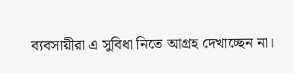ব্যবসায়ীরা এ সুবিধা নিতে আগ্রহ দেখাচ্ছেন না।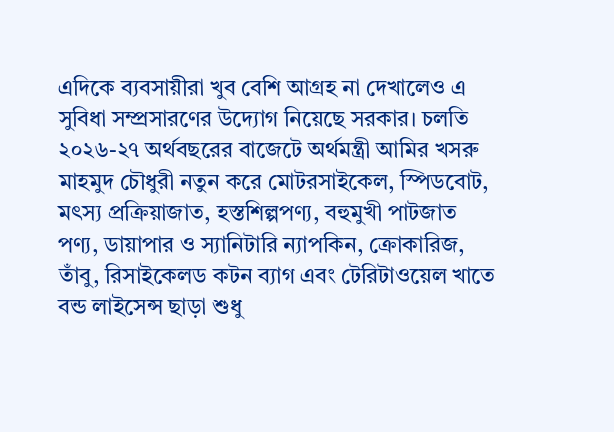এদিকে ব্যবসায়ীরা খুব বেশি আগ্রহ না দেখালেও এ সুবিধা সম্প্রসারণের উদ্যোগ নিয়েছে সরকার। চলতি ২০২৬-২৭ অর্থবছরের বাজেটে অর্থমন্ত্রী আমির খসরু মাহমুদ চৌধুরী নতুন করে মোটরসাইকেল, স্পিডবোট, মৎস্য প্রক্রিয়াজাত, হস্তশিল্পপণ্য, বহুমুখী পাটজাত পণ্য, ডায়াপার ও স্যানিটারি ন্যাপকিন, ক্রোকারিজ, তাঁবু, রিসাইকেলড কটন ব্যাগ এবং টেরিটাওয়েল খাতে বন্ড লাইসেন্স ছাড়া শুধু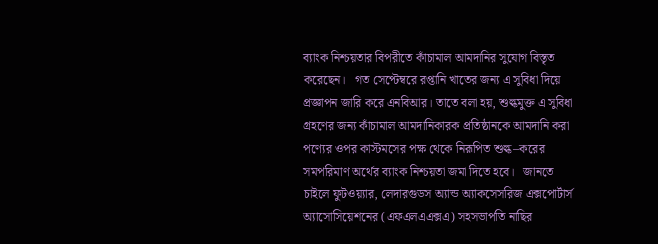ব্যাংক নিশ্চয়তার বিপরীতে কাঁচামাল আমদানির সুযোগ বিস্তৃত করেছেন।   গত সেপ্টেম্বরে রপ্তানি খাতের জন্য এ সুবিধা দিয়ে প্রজ্ঞাপন জারি করে এনবিআর। তাতে বলা হয়, শুল্কমুক্ত এ সুবিধা গ্রহণের জন্য কাঁচামাল আমদানিকারক প্রতিষ্ঠানকে আমদানি করা পণ্যের ওপর কাস্টমসের পক্ষ থেকে নিরূপিত শুল্ক–করের সমপরিমাণ অর্থের ব্যাংক নিশ্চয়তা জমা দিতে হবে।   জানতে চাইলে ফুটওয়্যার, লেদারগুডস অ্যান্ড অ্যাকসেসরিজ এক্সপোর্টার্স অ্যাসোসিয়েশনের (এফএলএএক্সএ) সহসভাপতি নাছির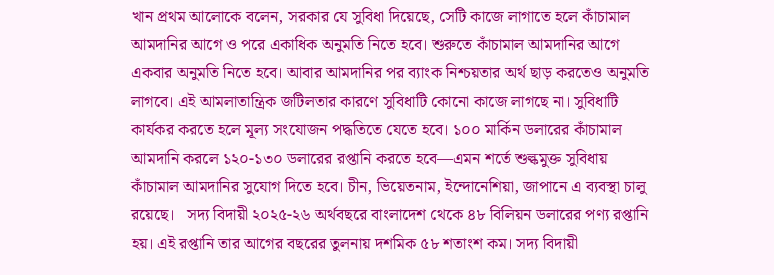খান প্রথম আলোকে বলেন, সরকার যে সুবিধা দিয়েছে, সেটি কাজে লাগাতে হলে কাঁচামাল আমদানির আগে ও পরে একাধিক অনুমতি নিতে হবে। শুরুতে কাঁচামাল আমদানির আগে একবার অনুমতি নিতে হবে। আবার আমদানির পর ব্যাংক নিশ্চয়তার অর্থ ছাড় করতেও অনুমতি লাগবে। এই আমলাতান্ত্রিক জটিলতার কারণে সুবিধাটি কোনো কাজে লাগছে না। সুবিধাটি কার্যকর করতে হলে মূল্য সংযোজন পদ্ধতিতে যেতে হবে। ১০০ মার্কিন ডলারের কাঁচামাল আমদানি করলে ১২০-১৩০ ডলারের রপ্তানি করতে হবে—এমন শর্তে শুল্কমুক্ত সুবিধায় কাঁচামাল আমদানির সুযোগ দিতে হবে। চীন, ভিয়েতনাম, ইন্দোনেশিয়া, জাপানে এ ব্যবস্থা চালু রয়েছে।   সদ্য বিদায়ী ২০২৫-২৬ অর্থবছরে বাংলাদেশ থেকে ৪৮ বিলিয়ন ডলারের পণ্য রপ্তানি হয়। এই রপ্তানি তার আগের বছরের তুলনায় দশমিক ৫৮ শতাংশ কম। সদ্য বিদায়ী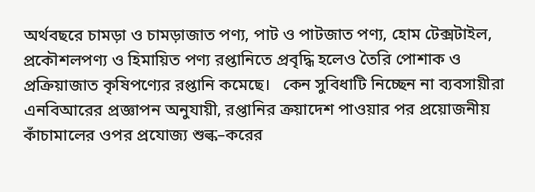অর্থবছরে চামড়া ও চামড়াজাত পণ্য, পাট ও পাটজাত পণ্য, হোম টেক্সটাইল, প্রকৌশলপণ্য ও হিমায়িত পণ্য রপ্তানিতে প্রবৃদ্ধি হলেও তৈরি পোশাক ও প্রক্রিয়াজাত কৃষিপণ্যের রপ্তানি কমেছে।   কেন সুবিধাটি নিচ্ছেন না ব্যবসায়ীরা এনবিআরের প্রজ্ঞাপন অনুযায়ী, রপ্তানির ক্রয়াদেশ পাওয়ার পর প্রয়োজনীয় কাঁচামালের ওপর প্রযোজ্য শুল্ক–করের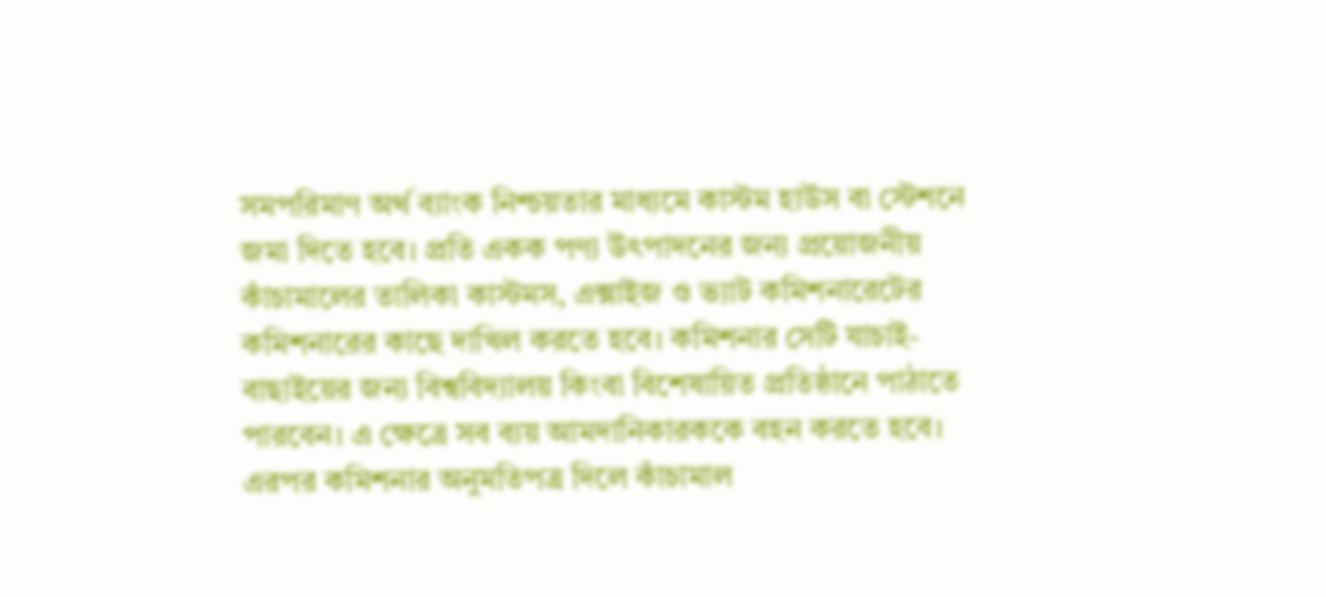সমপরিমাণ অর্থ ব্যাংক নিশ্চয়তার মাধ্যমে কাস্টম হাউস বা স্টেশনে জমা দিতে হবে। প্রতি একক পণ্য উৎপাদনের জন্য প্রয়োজনীয় কাঁচামালের তালিকা কাস্টমস, এক্সাইজ ও ভ্যাট কমিশনারেটের কমিশনারের কাছে দাখিল করতে হবে। কমিশনার সেটি যাচাই-বাছাইয়ের জন্য বিশ্ববিদ্যালয় কিংবা বিশেষায়িত প্রতিষ্ঠানে পাঠাতে পারবেন। এ ক্ষেত্রে সব ব্যয় আমদানিকারককে বহন করতে হবে। এরপর কমিশনার অনুমতিপত্র দিলে কাঁচামাল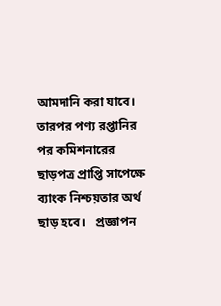আমদানি করা যাবে। তারপর পণ্য রপ্তানির পর কমিশনারের ছাড়পত্র প্রাপ্তি সাপেক্ষে ব্যাংক নিশ্চয়তার অর্থ ছাড় হবে।   প্রজ্ঞাপন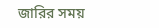জারির সময়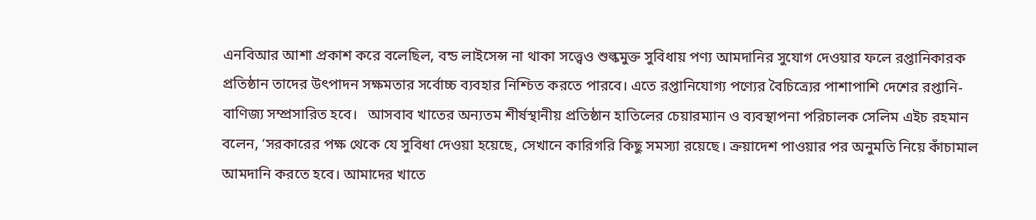এনবিআর আশা প্রকাশ করে বলেছিল, বন্ড লাইসেন্স না থাকা সত্ত্বেও শুল্কমুক্ত সুবিধায় পণ্য আমদানির সুযোগ দেওয়ার ফলে রপ্তানিকারক প্রতিষ্ঠান তাদের উৎপাদন সক্ষমতার সর্বোচ্চ ব্যবহার নিশ্চিত করতে পারবে। এতে রপ্তানিযোগ্য পণ্যের বৈচিত্র্যের পাশাপাশি দেশের রপ্তানি-বাণিজ্য সম্প্রসারিত হবে।   আসবাব খাতের অন্যতম শীর্ষস্থানীয় প্রতিষ্ঠান হাতিলের চেয়ারম্যান ও ব্যবস্থাপনা পরিচালক সেলিম এইচ রহমান বলেন, ‘সরকারের পক্ষ থেকে যে সুবিধা দেওয়া হয়েছে, সেখানে কারিগরি কিছু সমস্যা রয়েছে। ক্রয়াদেশ পাওয়ার পর অনুমতি নিয়ে কাঁচামাল আমদানি করতে হবে। আমাদের খাতে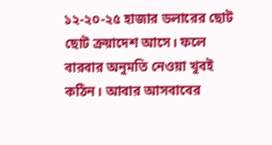১২-২০-২৫ হাজার ডলারের ছোট ছোট ক্রয়াদেশ আসে। ফলে বারবার অনুমতি নেওয়া খুবই কঠিন। আবার আসবাবের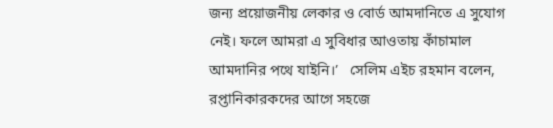জন্য প্রয়োজনীয় লেকার ও বোর্ড আমদানিতে এ সুযোগ নেই। ফলে আমরা এ সুবিধার আওতায় কাঁচামাল আমদানির পথে যাইনি।’   সেলিম এইচ রহমান বলেন, রপ্তানিকারকদের আগে সহজে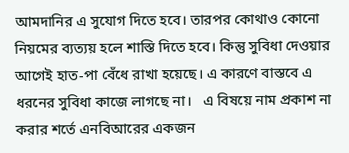আমদানির এ সুযোগ দিতে হবে। তারপর কোথাও কোনো নিয়মের ব্যত্যয় হলে শাস্তি দিতে হবে। কিন্তু সুবিধা দেওয়ার আগেই হাত-পা বেঁধে রাখা হয়েছে। এ কারণে বাস্তবে এ ধরনের সুবিধা কাজে লাগছে না।   এ বিষয়ে নাম প্রকাশ না করার শর্তে এনবিআরের একজন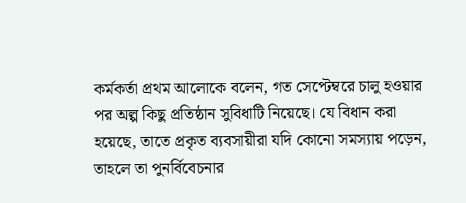কর্মকর্তা প্রথম আলোকে বলেন, গত সেপ্টেম্বরে চালু হওয়ার পর অল্প কিছু প্রতিষ্ঠান সুবিধাটি নিয়েছে। যে বিধান করা হয়েছে, তাতে প্রকৃত ব্যবসায়ীরা যদি কোনো সমস্যায় পড়েন, তাহলে তা পুনর্বিবেচনার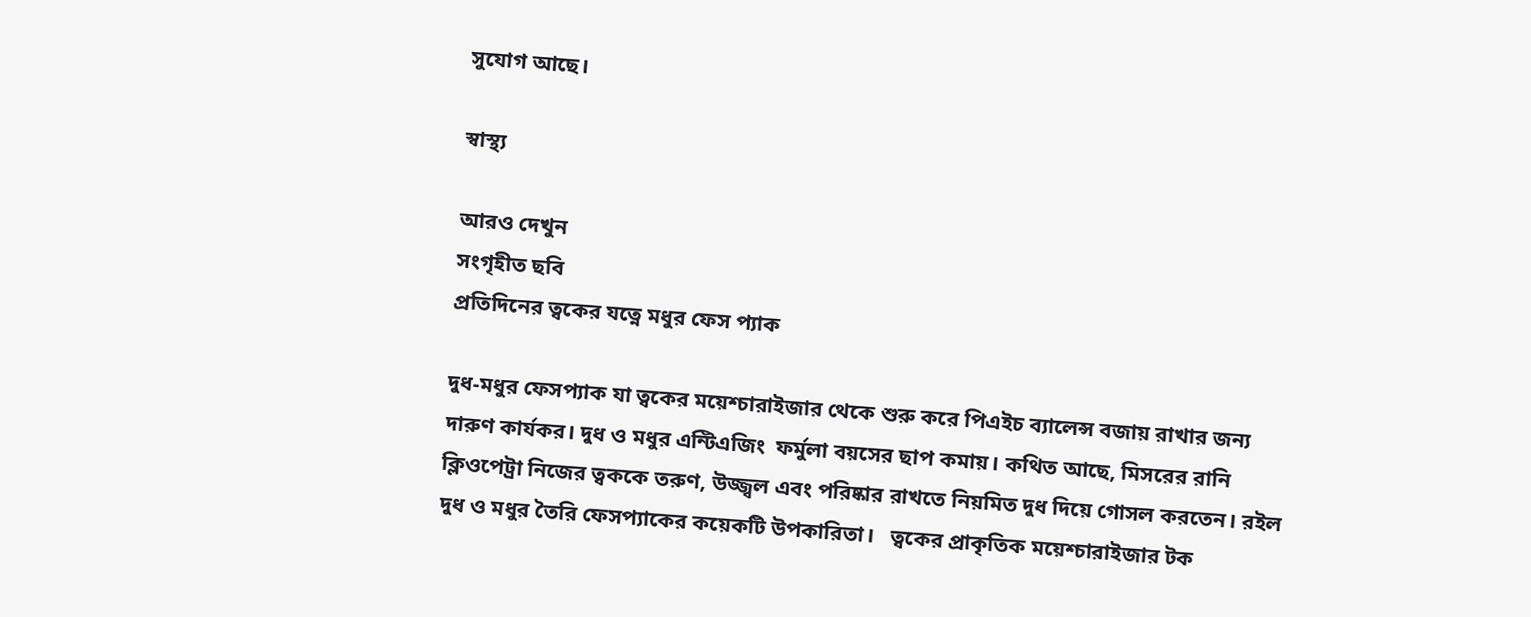সুযোগ আছে।

স্বাস্থ্য

আরও দেখুন
সংগৃহীত ছবি
প্রতিদিনের ত্বকের যত্নে মধুর ফেস প্যাক

দুধ-মধুর ফেসপ্যাক যা ত্বকের ময়েশ্চারাইজার থেকে শুরু করে পিএইচ ব্যালেন্স বজায় রাখার জন্য দারুণ কার্যকর। দুধ ও মধুর এন্টিএজিং  ফর্মুলা বয়সের ছাপ কমায়। কথিত আছে, মিসরের রানি ক্লিওপেট্রা নিজের ত্বককে তরুণ, উজ্জ্বল এবং পরিষ্কার রাখতে নিয়মিত দুধ দিয়ে গোসল করতেন। রইল দুধ ও মধুর তৈরি ফেসপ্যাকের কয়েকটি উপকারিতা।   ত্বকের প্রাকৃতিক ময়েশ্চারাইজার টক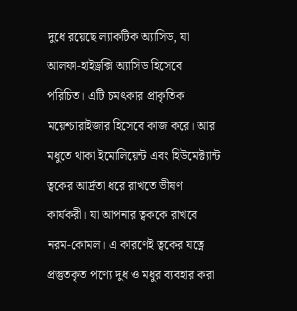দুধে রয়েছে ল্যাকটিক অ্যাসিড, যা আলফা-হাইড্রক্সি অ্যাসিড হিসেবে পরিচিত। এটি চমৎকার প্রাকৃতিক ময়েশ্চারাইজার হিসেবে কাজ করে। আর মধুতে থাকা ইমোলিয়েন্ট এবং হিউমেক্ট্যান্ট ত্বকের আর্দ্রতা ধরে রাখতে ভীষণ কার্যকরী। যা আপনার ত্বককে রাখবে নরম-কোমল। এ কারণেই ত্বকের যত্নে প্রস্তুতকৃত পণ্যে দুধ ও মধুর ব্যবহার করা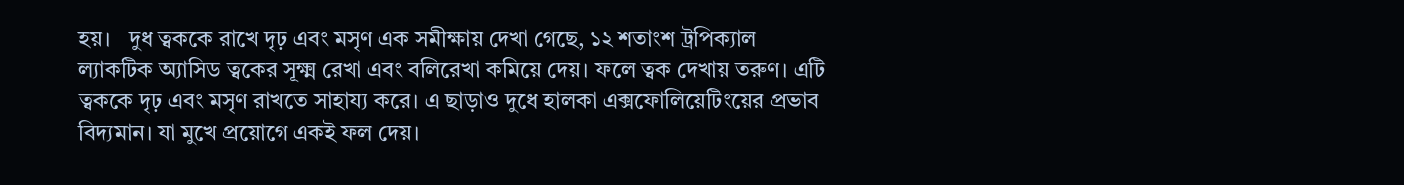হয়।   দুধ ত্বককে রাখে দৃঢ় এবং মসৃণ এক সমীক্ষায় দেখা গেছে, ১২ শতাংশ ট্রপিক্যাল ল্যাকটিক অ্যাসিড ত্বকের সূক্ষ্ম রেখা এবং বলিরেখা কমিয়ে দেয়। ফলে ত্বক দেখায় তরুণ। এটি ত্বককে দৃঢ় এবং মসৃণ রাখতে সাহায্য করে। এ ছাড়াও দুধে হালকা এক্সফোলিয়েটিংয়ের প্রভাব বিদ্যমান। যা মুখে প্রয়োগে একই ফল দেয়।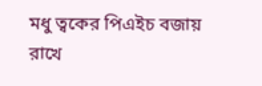মধু ত্বকের পিএইচ বজায় রাখে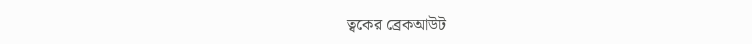ত্বকের ব্রেকআউট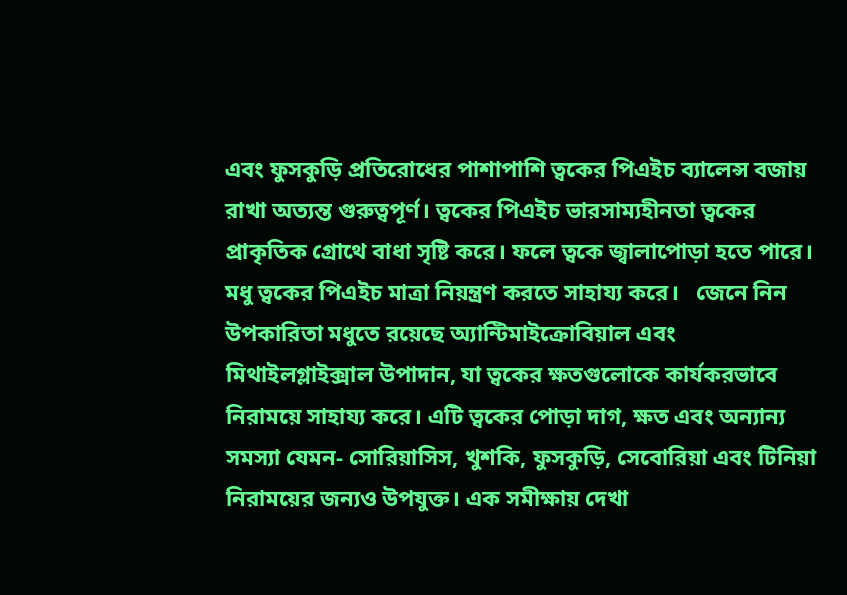এবং ফুসকুড়ি প্রতিরোধের পাশাপাশি ত্বকের পিএইচ ব্যালেন্স বজায় রাখা অত্যন্ত গুরুত্বপূর্ণ। ত্বকের পিএইচ ভারসাম্যহীনতা ত্বকের প্রাকৃতিক গ্রোথে বাধা সৃষ্টি করে। ফলে ত্বকে জ্বালাপোড়া হতে পারে। মধু ত্বকের পিএইচ মাত্রা নিয়ন্ত্রণ করতে সাহায্য করে।   জেনে নিন উপকারিতা মধুতে রয়েছে অ্যান্টিমাইক্রোবিয়াল এবং মিথাইলগ্লাইক্সাল উপাদান, যা ত্বকের ক্ষতগুলোকে কার্যকরভাবে নিরাময়ে সাহায্য করে। এটি ত্বকের পোড়া দাগ, ক্ষত এবং অন্যান্য সমস্যা যেমন- সোরিয়াসিস, খুশকি, ফুসকুড়ি, সেবোরিয়া এবং টিনিয়া নিরাময়ের জন্যও উপযুক্ত। এক সমীক্ষায় দেখা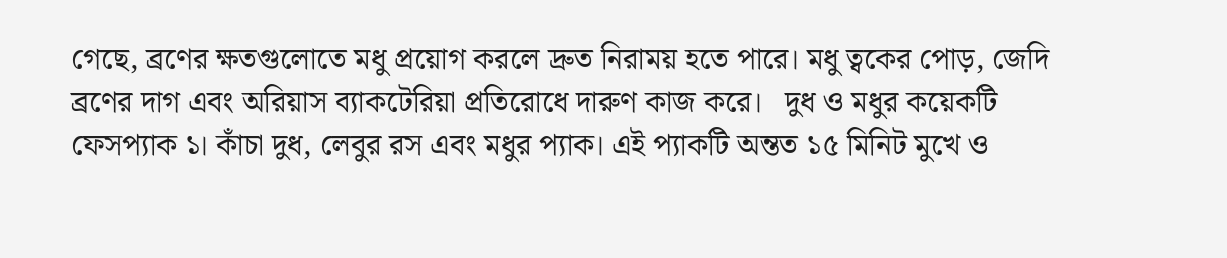গেছে, ব্রণের ক্ষতগুলোতে মধু প্রয়োগ করলে দ্রুত নিরাময় হতে পারে। মধু ত্বকের পোড়, জেদি ব্রণের দাগ এবং অরিয়াস ব্যাকটেরিয়া প্রতিরোধে দারুণ কাজ করে।   দুধ ও মধুর কয়েকটি ফেসপ্যাক ১। কাঁচা দুধ, লেবুর রস এবং মধুর প্যাক। এই প্যাকটি অন্তত ১৫ মিনিট মুখে ও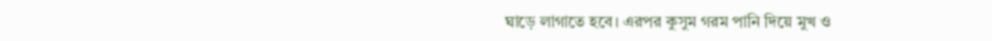ঘাড়ে লাগাতে হবে। এরপর কুসুম গরম পানি দিয়ে মুখ ও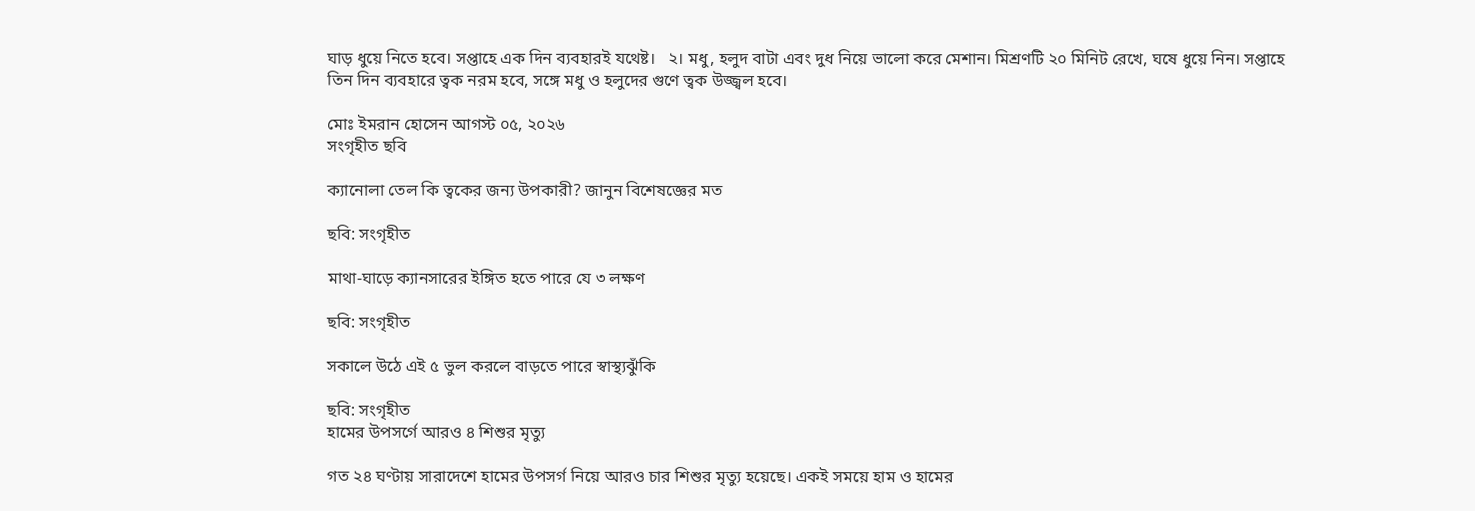ঘাড় ধুয়ে নিতে হবে। সপ্তাহে এক দিন ব্যবহারই যথেষ্ট।   ২। মধু, হলুদ বাটা এবং দুধ নিয়ে ভালো করে মেশান। মিশ্রণটি ২০ মিনিট রেখে, ঘষে ধুয়ে নিন। সপ্তাহে তিন দিন ব্যবহারে ত্বক নরম হবে, সঙ্গে মধু ও হলুদের গুণে ত্বক উজ্জ্বল হবে।

মোঃ ইমরান হোসেন আগস্ট ০৫, ২০২৬
সংগৃহীত ছবি

ক্যানোলা তেল কি ত্বকের জন্য উপকারী? জানুন বিশেষজ্ঞের মত

ছবি: সংগৃহীত

মাথা-ঘাড়ে ক্যানসারের ইঙ্গিত হতে পারে যে ৩ লক্ষণ

ছবি: সংগৃহীত

সকালে উঠে এই ৫ ভুল করলে বাড়তে পারে স্বাস্থ্যঝুঁকি

ছবি: সংগৃহীত
হামের উপসর্গে আরও ৪ শিশুর মৃত্যু

গত ২৪ ঘণ্টায় সারাদেশে হামের উপসর্গ নিয়ে আরও চার শিশুর মৃত্যু হয়েছে। একই সময়ে হাম ও হামের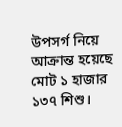উপসর্গ নিয়ে আক্রান্ত হয়েছে মোট ১ হাজার ১৩৭ শিশু।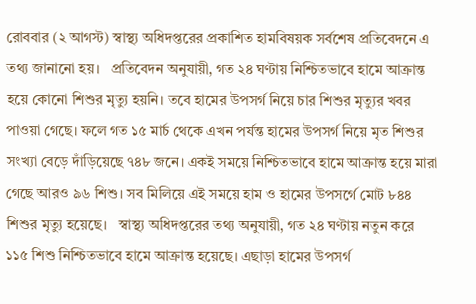রোববার (২ আগস্ট) স্বাস্থ্য অধিদপ্তরের প্রকাশিত হামবিষয়ক সর্বশেষ প্রতিবেদনে এ তথ্য জানানো হয়।   প্রতিবেদন অনুযায়ী, গত ২৪ ঘণ্টায় নিশ্চিতভাবে হামে আক্রান্ত হয়ে কোনো শিশুর মৃত্যু হয়নি। তবে হামের উপসর্গ নিয়ে চার শিশুর মৃত্যুর খবর পাওয়া গেছে। ফলে গত ১৫ মার্চ থেকে এখন পর্যন্ত হামের উপসর্গ নিয়ে মৃত শিশুর সংখ্যা বেড়ে দাঁড়িয়েছে ৭৪৮ জনে। একই সময়ে নিশ্চিতভাবে হামে আক্রান্ত হয়ে মারা গেছে আরও ৯৬ শিশু। সব মিলিয়ে এই সময়ে হাম ও হামের উপসর্গে মোট ৮৪৪ শিশুর মৃত্যু হয়েছে।   স্বাস্থ্য অধিদপ্তরের তথ্য অনুযায়ী, গত ২৪ ঘণ্টায় নতুন করে ১১৫ শিশু নিশ্চিতভাবে হামে আক্রান্ত হয়েছে। এছাড়া হামের উপসর্গ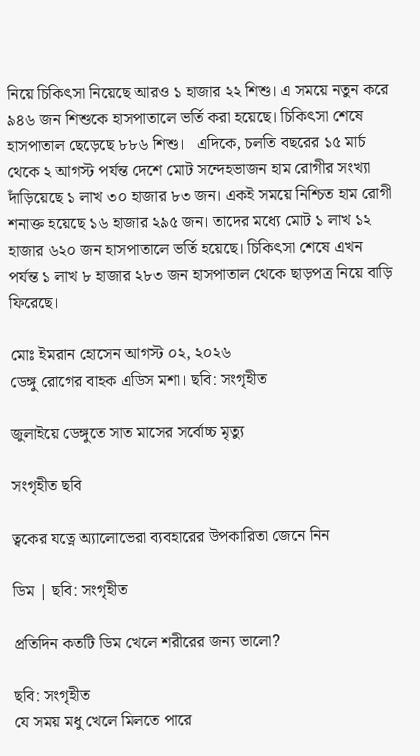নিয়ে চিকিৎসা নিয়েছে আরও ১ হাজার ২২ শিশু। এ সময়ে নতুন করে ৯৪৬ জন শিশুকে হাসপাতালে ভর্তি করা হয়েছে। চিকিৎসা শেষে হাসপাতাল ছেড়েছে ৮৮৬ শিশু।   এদিকে, চলতি বছরের ১৫ মার্চ থেকে ২ আগস্ট পর্যন্ত দেশে মোট সন্দেহভাজন হাম রোগীর সংখ্যা দাঁড়িয়েছে ১ লাখ ৩০ হাজার ৮৩ জন। একই সময়ে নিশ্চিত হাম রোগী শনাক্ত হয়েছে ১৬ হাজার ২৯৫ জন। তাদের মধ্যে মোট ১ লাখ ১২ হাজার ৬২০ জন হাসপাতালে ভর্তি হয়েছে। চিকিৎসা শেষে এখন পর্যন্ত ১ লাখ ৮ হাজার ২৮৩ জন হাসপাতাল থেকে ছাড়পত্র নিয়ে বাড়ি ফিরেছে।

মোঃ ইমরান হোসেন আগস্ট ০২, ২০২৬
ডেঙ্গু রোগের বাহক এডিস মশা। ছবি: সংগৃহীত

জুলাইয়ে ডেঙ্গুতে সাত মাসের সর্বোচ্চ মৃত্যু

সংগৃহীত ছবি

ত্বকের যত্নে অ্যালোভেরা ব্যবহারের উপকারিতা জেনে নিন

ডিম | ছবি: সংগৃহীত

প্রতিদিন কতটি ডিম খেলে শরীরের জন্য ভালো?

ছবি: সংগৃহীত
যে সময় মধু খেলে মিলতে পারে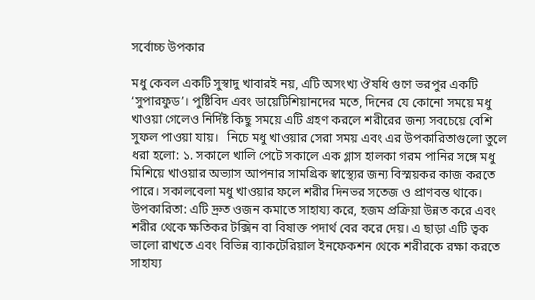সর্বোচ্চ উপকার

মধু কেবল একটি সুস্বাদু খাবারই নয়, এটি অসংখ্য ঔষধি গুণে ভরপুর একটি ‘সুপারফুড’। পুষ্টিবিদ এবং ডায়েটিশিয়ানদের মতে, দিনের যে কোনো সময়ে মধু খাওয়া গেলেও নির্দিষ্ট কিছু সময়ে এটি গ্রহণ করলে শরীরের জন্য সবচেয়ে বেশি সুফল পাওয়া যায়।   নিচে মধু খাওয়ার সেরা সময় এবং এর উপকারিতাগুলো তুলে ধরা হলো: ১. সকালে খালি পেটে সকালে এক গ্লাস হালকা গরম পানির সঙ্গে মধু মিশিয়ে খাওয়ার অভ্যাস আপনার সামগ্রিক স্বাস্থ্যের জন্য বিস্ময়কর কাজ করতে পারে। সকালবেলা মধু খাওয়ার ফলে শরীর দিনভর সতেজ ও প্রাণবন্ত থাকে।   উপকারিতা: এটি দ্রুত ওজন কমাতে সাহায্য করে, হজম প্রক্রিয়া উন্নত করে এবং শরীর থেকে ক্ষতিকর টক্সিন বা বিষাক্ত পদার্থ বের করে দেয়। এ ছাড়া এটি ত্বক ভালো রাখতে এবং বিভিন্ন ব্যাকটেরিয়াল ইনফেকশন থেকে শরীরকে রক্ষা করতে সাহায্য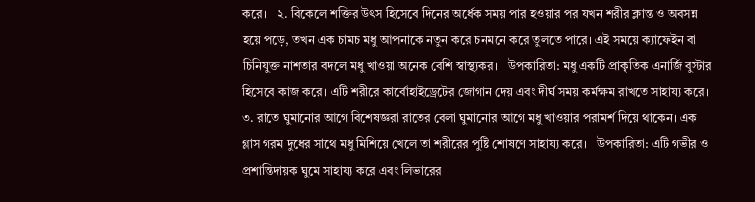করে।   ২. বিকেলে শক্তির উৎস হিসেবে দিনের অর্ধেক সময় পার হওয়ার পর যখন শরীর ক্লান্ত ও অবসন্ন হয়ে পড়ে, তখন এক চামচ মধু আপনাকে নতুন করে চনমনে করে তুলতে পারে। এই সময়ে ক্যাফেইন বা চিনিযুক্ত নাশতার বদলে মধু খাওয়া অনেক বেশি স্বাস্থ্যকর।   উপকারিতা: মধু একটি প্রাকৃতিক এনার্জি বুস্টার হিসেবে কাজ করে। এটি শরীরে কার্বোহাইড্রেটের জোগান দেয় এবং দীর্ঘ সময় কর্মক্ষম রাখতে সাহায্য করে।   ৩. রাতে ঘুমানোর আগে বিশেষজ্ঞরা রাতের বেলা ঘুমানোর আগে মধু খাওয়ার পরামর্শ দিয়ে থাকেন। এক গ্লাস গরম দুধের সাথে মধু মিশিয়ে খেলে তা শরীরের পুষ্টি শোষণে সাহায্য করে।   উপকারিতা: এটি গভীর ও প্রশান্তিদায়ক ঘুমে সাহায্য করে এবং লিভারের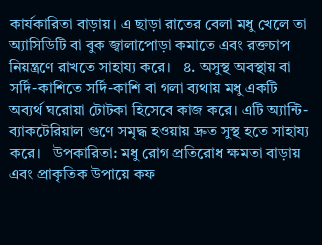কার্যকারিতা বাড়ায়। এ ছাড়া রাতের বেলা মধু খেলে তা অ্যাসিডিটি বা বুক জ্বালাপোড়া কমাতে এবং রক্তচাপ নিয়ন্ত্রণে রাখতে সাহায্য করে।   ৪. অসুস্থ অবস্থায় বা সর্দি-কাশিতে সর্দি-কাশি বা গলা ব্যথায় মধু একটি অব্যর্থ ঘরোয়া টোটকা হিসেবে কাজ করে। এটি অ্যান্টি-ব্যাকটেরিয়াল গুণে সমৃদ্ধ হওয়ায় দ্রুত সুস্থ হতে সাহায্য করে।   উপকারিতা: মধু রোগ প্রতিরোধ ক্ষমতা বাড়ায় এবং প্রাকৃতিক উপায়ে কফ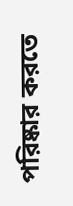পরিষ্কার করতে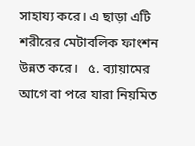সাহায্য করে। এ ছাড়া এটি শরীরের মেটাবলিক ফাংশন উন্নত করে।   ৫. ব্যায়ামের আগে বা পরে যারা নিয়মিত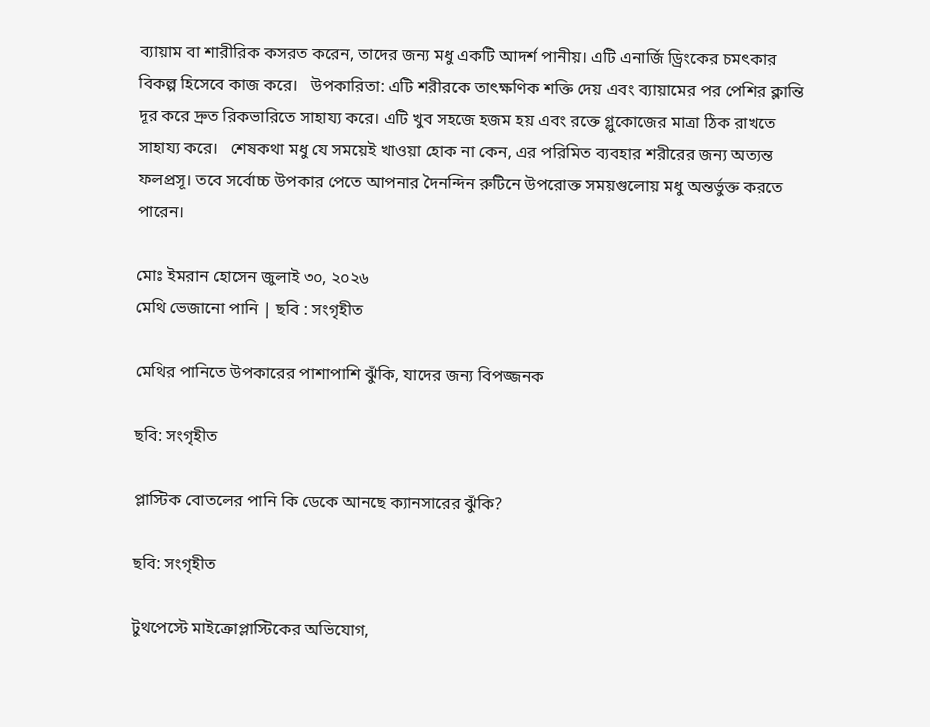ব্যায়াম বা শারীরিক কসরত করেন, তাদের জন্য মধু একটি আদর্শ পানীয়। এটি এনার্জি ড্রিংকের চমৎকার বিকল্প হিসেবে কাজ করে।   উপকারিতা: এটি শরীরকে তাৎক্ষণিক শক্তি দেয় এবং ব্যায়ামের পর পেশির ক্লান্তি দূর করে দ্রুত রিকভারিতে সাহায্য করে। এটি খুব সহজে হজম হয় এবং রক্তে গ্লুকোজের মাত্রা ঠিক রাখতে সাহায্য করে।   শেষকথা মধু যে সময়েই খাওয়া হোক না কেন, এর পরিমিত ব্যবহার শরীরের জন্য অত্যন্ত ফলপ্রসূ। তবে সর্বোচ্চ উপকার পেতে আপনার দৈনন্দিন রুটিনে উপরোক্ত সময়গুলোয় মধু অন্তর্ভুক্ত করতে পারেন।

মোঃ ইমরান হোসেন জুলাই ৩০, ২০২৬
মেথি ভেজানো পানি | ছবি : সংগৃহীত

মেথির পানিতে উপকারের পাশাপাশি ঝুঁকি, যাদের জন্য বিপজ্জনক

ছবি: সংগৃহীত

প্লাস্টিক বোতলের পানি কি ডেকে আনছে ক্যানসারের ঝুঁকি?

ছবি: সংগৃহীত

টুথপেস্টে মাইক্রোপ্লাস্টিকের অভিযোগ,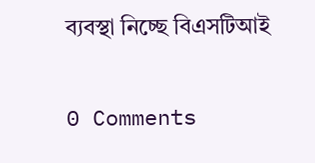ব্যবস্থা নিচ্ছে বিএসটিআই

0 Comments